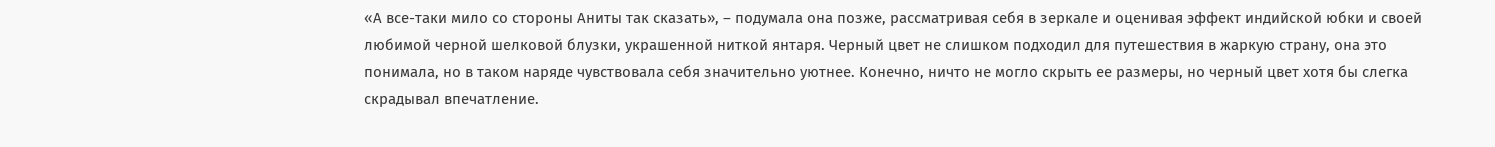«А все-таки мило со стороны Аниты так сказать», – подумала она позже, рассматривая себя в зеркале и оценивая эффект индийской юбки и своей любимой черной шелковой блузки, украшенной ниткой янтаря. Черный цвет не слишком подходил для путешествия в жаркую страну, она это понимала, но в таком наряде чувствовала себя значительно уютнее. Конечно, ничто не могло скрыть ее размеры, но черный цвет хотя бы слегка скрадывал впечатление.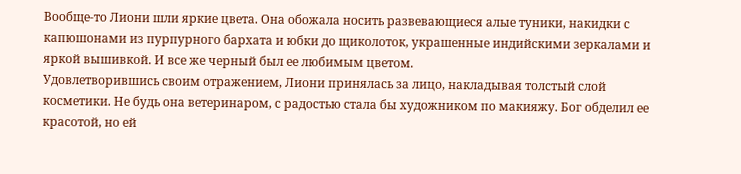Вообще-то Лиони шли яркие цвета. Она обожала носить развевающиеся алые туники, накидки с капюшонами из пурпурного бархата и юбки до щиколоток, украшенные индийскими зеркалами и яркой вышивкой. И все же черный был ее любимым цветом.
Удовлетворившись своим отражением, Лиони принялась за лицо, накладывая толстый слой косметики. Не будь она ветеринаром, с радостью стала бы художником по макияжу. Бог обделил ее красотой, но ей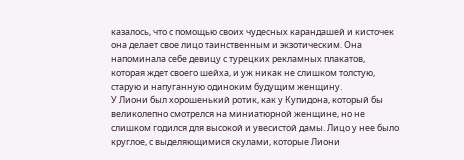казалось, что с помощью своих чудесных карандашей и кисточек она делает свое лицо таинственным и экзотическим. Она напоминала себе девицу с турецких рекламных плакатов, которая ждет своего шейха, и уж никак не слишком толстую, старую и напуганную одиноким будущим женщину.
У Лиони был хорошенький ротик, как у Купидона, который бы великолепно смотрелся на миниатюрной женщине, но не слишком годился для высокой и увесистой дамы. Лицо у нее было круглое, с выделяющимися скулами, которые Лиони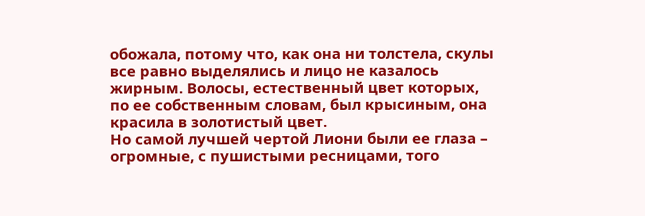обожала, потому что, как она ни толстела, скулы все равно выделялись и лицо не казалось жирным. Волосы, естественный цвет которых, по ее собственным словам, был крысиным, она красила в золотистый цвет.
Но самой лучшей чертой Лиони были ее глаза – огромные, с пушистыми ресницами, того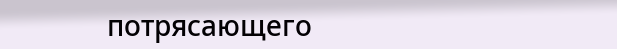потрясающего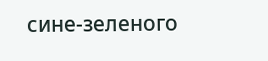сине-зеленого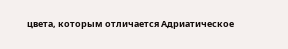цвета, которым отличается Адриатическое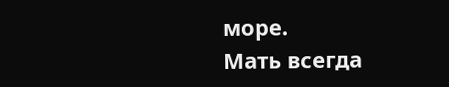море.
Мать всегда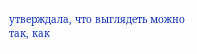утверждала, что выглядеть можно так, как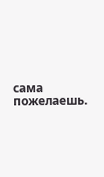сама пожелаешь.